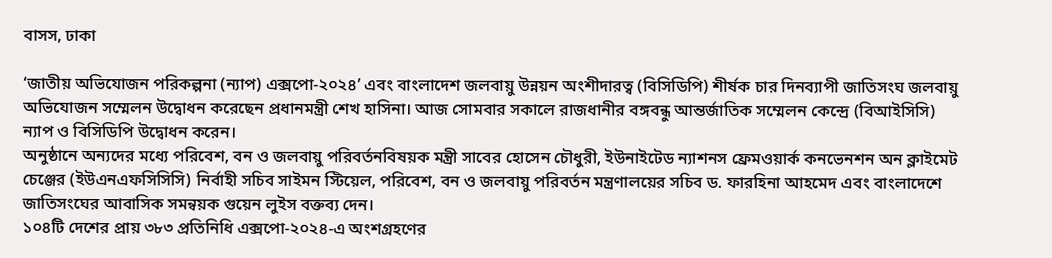বাসস, ঢাকা

‘জাতীয় অভিযোজন পরিকল্পনা (ন্যাপ) এক্সপো-২০২৪’ এবং বাংলাদেশ জলবায়ু উন্নয়ন অংশীদারত্ব (বিসিডিপি) শীর্ষক চার দিনব্যাপী জাতিসংঘ জলবায়ু অভিযোজন সম্মেলন উদ্বোধন করেছেন প্রধানমন্ত্রী শেখ হাসিনা। আজ সোমবার সকালে রাজধানীর বঙ্গবন্ধু আন্তর্জাতিক সম্মেলন কেন্দ্রে (বিআইসিসি) ন্যাপ ও বিসিডিপি উদ্বোধন করেন।
অনুষ্ঠানে অন্যদের মধ্যে পরিবেশ, বন ও জলবায়ু পরিবর্তনবিষয়ক মন্ত্রী সাবের হোসেন চৌধুরী, ইউনাইটেড ন্যাশনস ফ্রেমওয়ার্ক কনভেনশন অন ক্লাইমেট চেঞ্জের (ইউএনএফসিসিসি) নির্বাহী সচিব সাইমন স্টিয়েল, পরিবেশ, বন ও জলবায়ু পরিবর্তন মন্ত্রণালয়ের সচিব ড. ফারহিনা আহমেদ এবং বাংলাদেশে জাতিসংঘের আবাসিক সমন্বয়ক গুয়েন লুইস বক্তব্য দেন।
১০৪টি দেশের প্রায় ৩৮৩ প্রতিনিধি এক্সপো-২০২৪-এ অংশগ্রহণের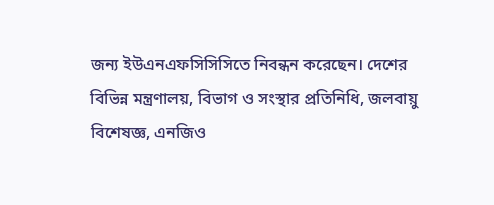জন্য ইউএনএফসিসিসিতে নিবন্ধন করেছেন। দেশের বিভিন্ন মন্ত্রণালয়, বিভাগ ও সংস্থার প্রতিনিধি, জলবায়ু বিশেষজ্ঞ, এনজিও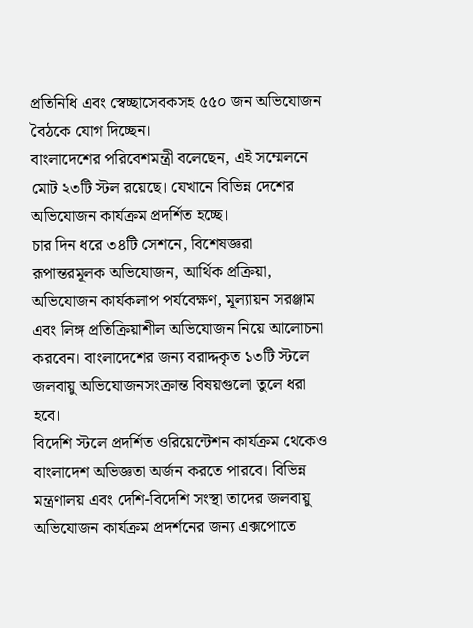প্রতিনিধি এবং স্বেচ্ছাসেবকসহ ৫৫০ জন অভিযোজন বৈঠকে যোগ দিচ্ছেন।
বাংলাদেশের পরিবেশমন্ত্রী বলেছেন, এই সম্মেলনে মোট ২৩টি স্টল রয়েছে। যেখানে বিভিন্ন দেশের অভিযোজন কার্যক্রম প্রদর্শিত হচ্ছে।
চার দিন ধরে ৩৪টি সেশনে, বিশেষজ্ঞরা রূপান্তরমূলক অভিযোজন, আর্থিক প্রক্রিয়া, অভিযোজন কার্যকলাপ পর্যবেক্ষণ, মূল্যায়ন সরঞ্জাম এবং লিঙ্গ প্রতিক্রিয়াশীল অভিযোজন নিয়ে আলোচনা করবেন। বাংলাদেশের জন্য বরাদ্দকৃত ১৩টি স্টলে জলবায়ু অভিযোজনসংক্রান্ত বিষয়গুলো তুলে ধরা হবে।
বিদেশি স্টলে প্রদর্শিত ওরিয়েন্টেশন কার্যক্রম থেকেও বাংলাদেশ অভিজ্ঞতা অর্জন করতে পারবে। বিভিন্ন মন্ত্রণালয় এবং দেশি-বিদেশি সংস্থা তাদের জলবায়ু অভিযোজন কার্যক্রম প্রদর্শনের জন্য এক্সপোতে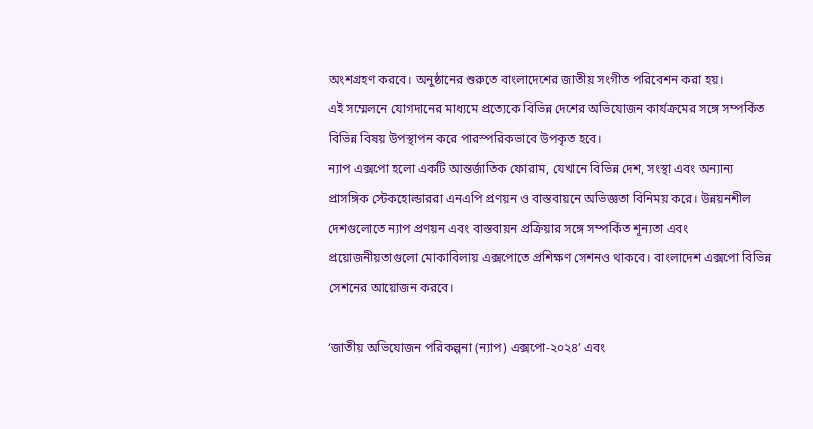অংশগ্রহণ করবে। অনুষ্ঠানের শুরুতে বাংলাদেশের জাতীয় সংগীত পরিবেশন করা হয়।
এই সম্মেলনে যোগদানের মাধ্যমে প্রত্যেকে বিভিন্ন দেশের অভিযোজন কার্যক্রমের সঙ্গে সম্পর্কিত বিভিন্ন বিষয় উপস্থাপন করে পারস্পরিকভাবে উপকৃত হবে।
ন্যাপ এক্সপো হলো একটি আন্তর্জাতিক ফোরাম, যেখানে বিভিন্ন দেশ, সংস্থা এবং অন্যান্য প্রাসঙ্গিক স্টেকহোল্ডাররা এনএপি প্রণয়ন ও বাস্তবায়নে অভিজ্ঞতা বিনিময় করে। উন্নয়নশীল দেশগুলোতে ন্যাপ প্রণয়ন এবং বাস্তবায়ন প্রক্রিয়ার সঙ্গে সম্পর্কিত শূন্যতা এবং প্রয়োজনীয়তাগুলো মোকাবিলায় এক্সপোতে প্রশিক্ষণ সেশনও থাকবে। বাংলাদেশ এক্সপো বিভিন্ন সেশনের আয়োজন করবে।

‘জাতীয় অভিযোজন পরিকল্পনা (ন্যাপ) এক্সপো-২০২৪’ এবং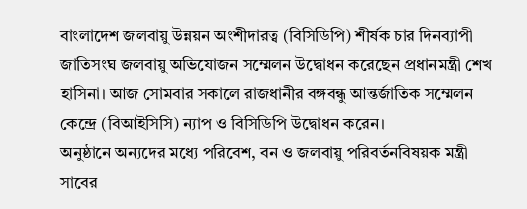বাংলাদেশ জলবায়ু উন্নয়ন অংশীদারত্ব (বিসিডিপি) শীর্ষক চার দিনব্যাপী জাতিসংঘ জলবায়ু অভিযোজন সম্মেলন উদ্বোধন করেছেন প্রধানমন্ত্রী শেখ হাসিনা। আজ সোমবার সকালে রাজধানীর বঙ্গবন্ধু আন্তর্জাতিক সম্মেলন কেন্দ্রে (বিআইসিসি) ন্যাপ ও বিসিডিপি উদ্বোধন করেন।
অনুষ্ঠানে অন্যদের মধ্যে পরিবেশ, বন ও জলবায়ু পরিবর্তনবিষয়ক মন্ত্রী সাবের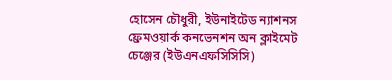হোসেন চৌধুরী, ইউনাইটেড ন্যাশনস ফ্রেমওয়ার্ক কনভেনশন অন ক্লাইমেট চেঞ্জের (ইউএনএফসিসিসি)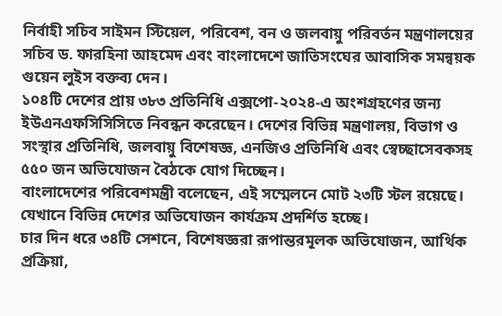নির্বাহী সচিব সাইমন স্টিয়েল, পরিবেশ, বন ও জলবায়ু পরিবর্তন মন্ত্রণালয়ের সচিব ড. ফারহিনা আহমেদ এবং বাংলাদেশে জাতিসংঘের আবাসিক সমন্বয়ক গুয়েন লুইস বক্তব্য দেন।
১০৪টি দেশের প্রায় ৩৮৩ প্রতিনিধি এক্সপো-২০২৪-এ অংশগ্রহণের জন্য ইউএনএফসিসিসিতে নিবন্ধন করেছেন। দেশের বিভিন্ন মন্ত্রণালয়, বিভাগ ও সংস্থার প্রতিনিধি, জলবায়ু বিশেষজ্ঞ, এনজিও প্রতিনিধি এবং স্বেচ্ছাসেবকসহ ৫৫০ জন অভিযোজন বৈঠকে যোগ দিচ্ছেন।
বাংলাদেশের পরিবেশমন্ত্রী বলেছেন, এই সম্মেলনে মোট ২৩টি স্টল রয়েছে। যেখানে বিভিন্ন দেশের অভিযোজন কার্যক্রম প্রদর্শিত হচ্ছে।
চার দিন ধরে ৩৪টি সেশনে, বিশেষজ্ঞরা রূপান্তরমূলক অভিযোজন, আর্থিক প্রক্রিয়া,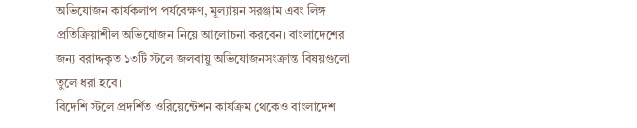অভিযোজন কার্যকলাপ পর্যবেক্ষণ, মূল্যায়ন সরঞ্জাম এবং লিঙ্গ প্রতিক্রিয়াশীল অভিযোজন নিয়ে আলোচনা করবেন। বাংলাদেশের জন্য বরাদ্দকৃত ১৩টি স্টলে জলবায়ু অভিযোজনসংক্রান্ত বিষয়গুলো তুলে ধরা হবে।
বিদেশি স্টলে প্রদর্শিত ওরিয়েন্টেশন কার্যক্রম থেকেও বাংলাদেশ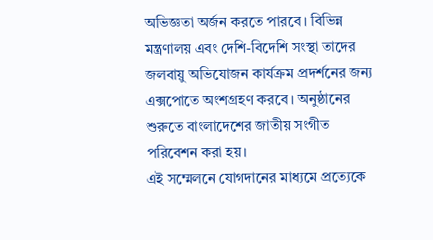অভিজ্ঞতা অর্জন করতে পারবে। বিভিন্ন মন্ত্রণালয় এবং দেশি-বিদেশি সংস্থা তাদের জলবায়ু অভিযোজন কার্যক্রম প্রদর্শনের জন্য এক্সপোতে অংশগ্রহণ করবে। অনুষ্ঠানের শুরুতে বাংলাদেশের জাতীয় সংগীত পরিবেশন করা হয়।
এই সম্মেলনে যোগদানের মাধ্যমে প্রত্যেকে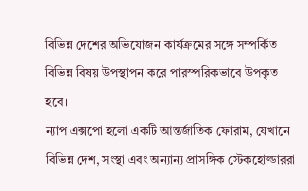বিভিন্ন দেশের অভিযোজন কার্যক্রমের সঙ্গে সম্পর্কিত বিভিন্ন বিষয় উপস্থাপন করে পারস্পরিকভাবে উপকৃত হবে।
ন্যাপ এক্সপো হলো একটি আন্তর্জাতিক ফোরাম, যেখানে বিভিন্ন দেশ, সংস্থা এবং অন্যান্য প্রাসঙ্গিক স্টেকহোল্ডাররা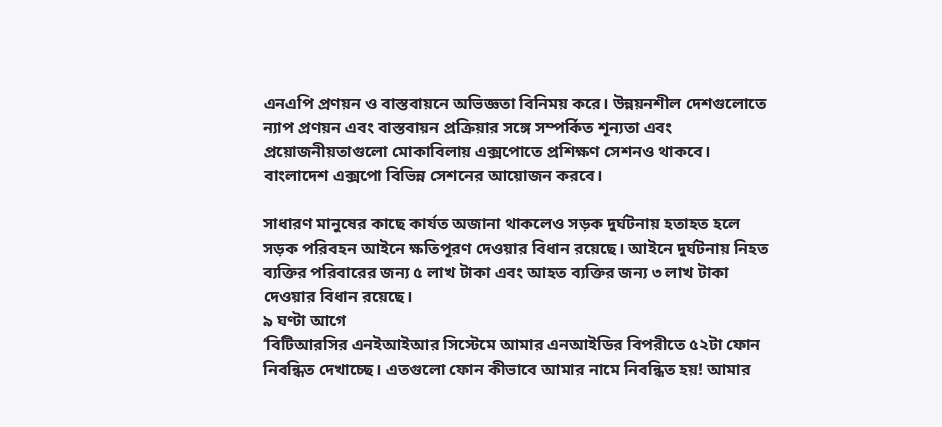এনএপি প্রণয়ন ও বাস্তবায়নে অভিজ্ঞতা বিনিময় করে। উন্নয়নশীল দেশগুলোতে ন্যাপ প্রণয়ন এবং বাস্তবায়ন প্রক্রিয়ার সঙ্গে সম্পর্কিত শূন্যতা এবং প্রয়োজনীয়তাগুলো মোকাবিলায় এক্সপোতে প্রশিক্ষণ সেশনও থাকবে। বাংলাদেশ এক্সপো বিভিন্ন সেশনের আয়োজন করবে।

সাধারণ মানুষের কাছে কার্যত অজানা থাকলেও সড়ক দুর্ঘটনায় হতাহত হলে সড়ক পরিবহন আইনে ক্ষতিপূরণ দেওয়ার বিধান রয়েছে। আইনে দুর্ঘটনায় নিহত ব্যক্তির পরিবারের জন্য ৫ লাখ টাকা এবং আহত ব্যক্তির জন্য ৩ লাখ টাকা দেওয়ার বিধান রয়েছে।
৯ ঘণ্টা আগে
‘বিটিআরসির এনইআইআর সিস্টেমে আমার এনআইডির বিপরীতে ৫২টা ফোন নিবন্ধিত দেখাচ্ছে। এতগুলো ফোন কীভাবে আমার নামে নিবন্ধিত হয়! আমার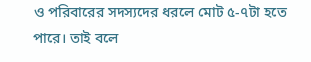ও পরিবারের সদস্যদের ধরলে মোট ৫-৭টা হতে পারে। তাই বলে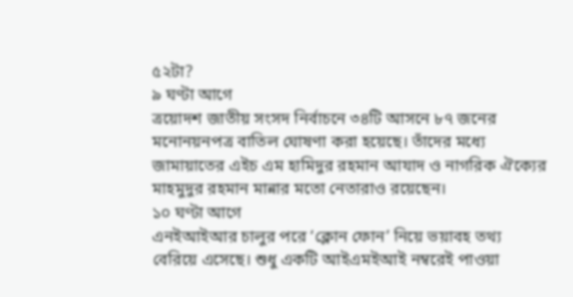৫২টা?
৯ ঘণ্টা আগে
ত্রয়োদশ জাতীয় সংসদ নির্বাচনে ৩৪টি আসনে ৮৭ জনের মনোনয়নপত্র বাতিল ঘোষণা করা হয়েছে। তাঁদের মধ্যে জামায়াতের এইচ এম হামিদুর রহমান আযাদ ও নাগরিক ঐক্যের মাহমুদুর রহমান মান্নার মতো নেতারাও রয়েছেন।
১০ ঘণ্টা আগে
এনইআইআর চালুর পরে ‘ক্লোন ফোন’ নিয়ে ভয়াবহ তথ্য বেরিয়ে এসেছে। শুধু একটি আইএমইআই নম্বরেই পাওয়া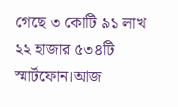গেছে ৩ কোটি ৯১ লাখ ২২ হাজার ৫৩৪টি স্মার্টফোন।আজ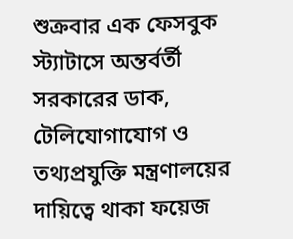শুক্রবার এক ফেসবুক স্ট্যাটাসে অন্তর্বর্তী সরকারের ডাক, টেলিযোগাযোগ ও তথ্যপ্রযুক্তি মন্ত্রণালয়ের দায়িত্বে থাকা ফয়েজ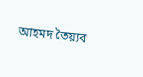আহমদ তৈয়্যব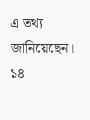এ তথ্য জানিয়েছেন।
১৪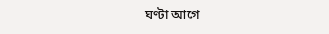ঘণ্টা আগে